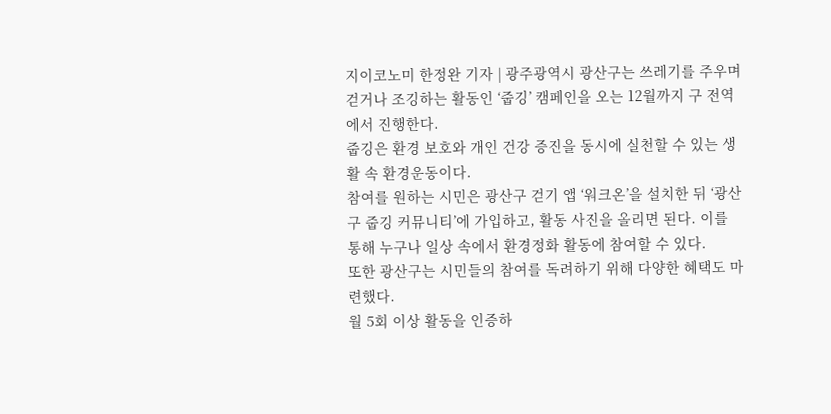지이코노미 한정완 기자 | 광주광역시 광산구는 쓰레기를 주우며 걷거나 조깅하는 활동인 ‘줍깅’ 캠페인을 오는 12월까지 구 전역에서 진행한다.
줍깅은 환경 보호와 개인 건강 증진을 동시에 실천할 수 있는 생활 속 환경운동이다.
참여를 원하는 시민은 광산구 걷기 앱 ‘워크온’을 설치한 뒤 ‘광산구 줍깅 커뮤니티’에 가입하고, 활동 사진을 올리면 된다. 이를 통해 누구나 일상 속에서 환경정화 활동에 참여할 수 있다.
또한 광산구는 시민들의 참여를 독려하기 위해 다양한 혜택도 마련했다.
월 5회 이상 활동을 인증하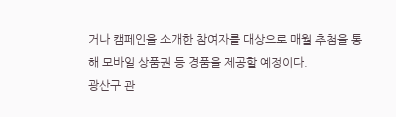거나 캠페인을 소개한 참여자를 대상으로 매월 추첨을 통해 모바일 상품권 등 경품을 제공할 예정이다.
광산구 관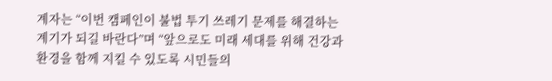계자는 “이번 캠페인이 불법 투기 쓰레기 문제를 해결하는 계기가 되길 바란다”며 “앞으로도 미래 세대를 위해 건강과 환경을 함께 지킬 수 있도록 시민들의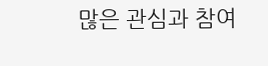많은 관심과 참여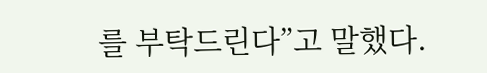를 부탁드린다”고 말했다.